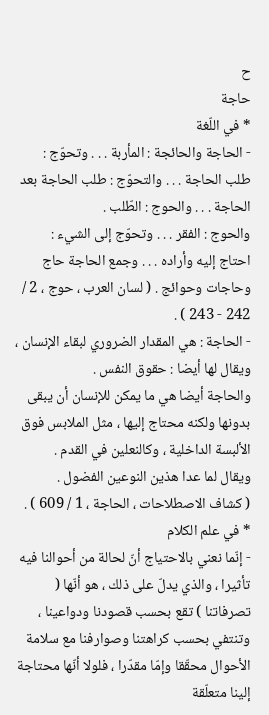ح
حاجة
* في اللّغة
- الحاجة والحائجة : المأربة . . . وتحوّج :
طلب الحاجة . . . والتحوّج : طلب الحاجة بعد الحاجة . . . والحوج : الطّلب .
والحوج : الفقر . . . وتحوّج إلى الشيء :
احتاج إليه وأراده . . . وجمع الحاجة حاج وحاجات وحوائج . ( لسان العرب ، حوج ، 2 / 242 - 243 ) .
- الحاجة : هي المقدار الضروري لبقاء الإنسان ، ويقال لها أيضا : حقوق النفس .
والحاجة أيضا هي ما يمكن للإنسان أن يبقى بدونها ولكنه محتاج إليها ، مثل الملابس فوق الألبسة الداخلية ، وكالنعلين في القدم .
ويقال لما عدا هذين النوعين الفضول .
( كشاف الاصطلاحات ، الحاجة ، 1 / 609 ) .
* في علم الكلام
- إنّما نعني بالاحتياج أنّ لحالة من أحوالنا فيه تأثيرا ، والذي يدلّ على ذلك ، هو أنّها ( تصرفاتنا ) تقع بحسب قصودنا ودواعينا ، وتنتفي بحسب كراهتنا وصوارفنا مع سلامة الأحوال محقّقا وإمّا مقدّرا ، فلولا أنّها محتاجة إلينا متعلّقة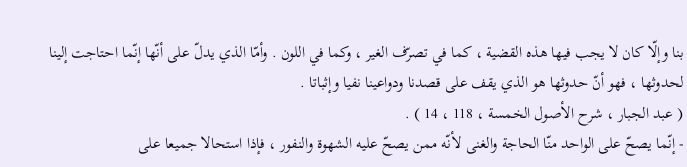بنا وإلّا كان لا يجب فيها هذه القضية ، كما في تصرّف الغير ، وكما في اللون . وأمّا الذي يدلّ على أنّها إنّما احتاجت إلينا لحدوثها ، فهو أنّ حدوثها هو الذي يقف على قصدنا ودواعينا نفيا وإثباتا .
( عبد الجبار ، شرح الأصول الخمسة ، 118 ، 14 ) .
- إنّما يصحّ على الواحد منّا الحاجة والغنى لأنّه ممن يصحّ عليه الشهوة والنفور ، فإذا استحالا جميعا على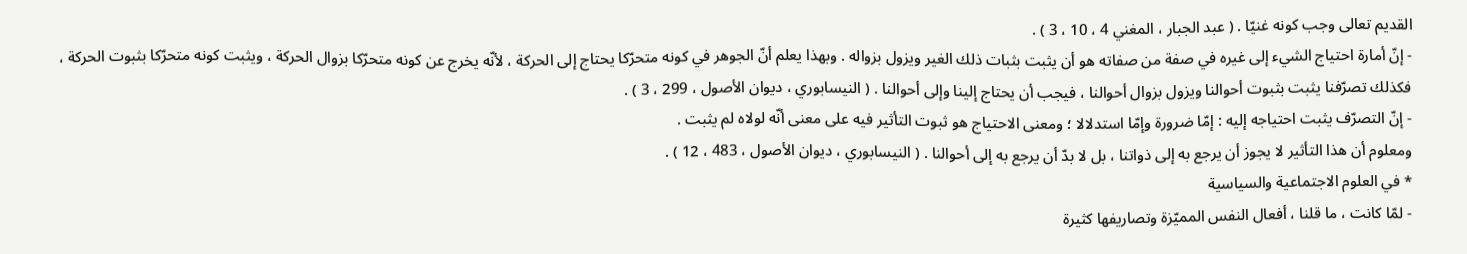القديم تعالى وجب كونه غنيّا . ( عبد الجبار ، المغني 4 ، 10 ، 3 ) .
- إنّ أمارة احتياج الشيء إلى غيره في صفة من صفاته هو أن يثبت بثبات ذلك الغير ويزول بزواله . وبهذا يعلم أنّ الجوهر في كونه متحرّكا يحتاج إلى الحركة ، لأنّه يخرج عن كونه متحرّكا بزوال الحركة ، ويثبت كونه متحرّكا بثبوت الحركة ، فكذلك تصرّفنا يثبت بثبوت أحوالنا ويزول بزوال أحوالنا ، فيجب أن يحتاج إلينا وإلى أحوالنا . ( النيسابوري ، ديوان الأصول ، 299 ، 3 ) .
- إنّ التصرّف يثبت احتياجه إليه : إمّا ضرورة وإمّا استدلالا ؛ ومعنى الاحتياج هو ثبوت التأثير فيه على معنى أنّه لولاه لم يثبت .
ومعلوم أن هذا التأثير لا يجوز أن يرجع به إلى ذواتنا ، بل لا بدّ أن يرجع به إلى أحوالنا . ( النيسابوري ، ديوان الأصول ، 483 ، 12 ) .
* في العلوم الاجتماعية والسياسية
- لمّا كانت ، ما قلنا ، أفعال النفس المميّزة وتصاريفها كثيرة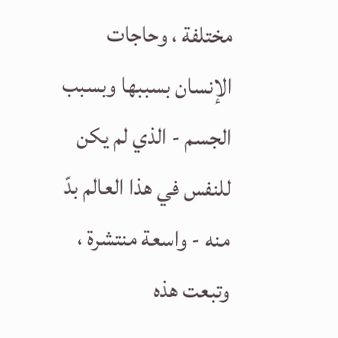مختلفة ، وحاجات الإنسان بسببها وبسبب الجسم - الذي لم يكن للنفس في هذا العالم بدّ منه - واسعة منتشرة ، وتبعت هذه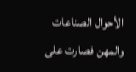الأحوال الصناعات والمهن فصارت على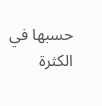حسبها في الكثرة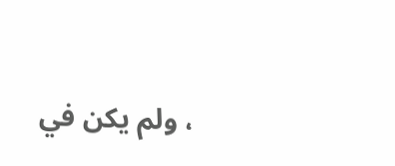، ولم يكن في